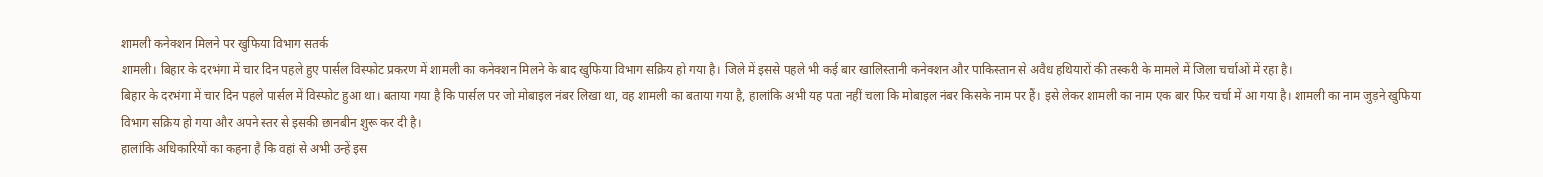शामली कनेक्शन मिलने पर खुफिया विभाग सतर्क
शामली। बिहार के दरभंगा में चार दिन पहले हुए पार्सल विस्फोट प्रकरण में शामली का कनेक्शन मिलने के बाद खुफिया विभाग सक्रिय हो गया है। जिले में इससे पहले भी कई बार खालिस्तानी कनेक्शन और पाकिस्तान से अवैध हथियारों की तस्करी के मामले में जिला चर्चाओं में रहा है।
बिहार के दरभंगा में चार दिन पहले पार्सल में विस्फोट हुआ था। बताया गया है कि पार्सल पर जो मोबाइल नंबर लिखा था, वह शामली का बताया गया है, हालांकि अभी यह पता नहीं चला कि मोबाइल नंबर किसके नाम पर हैं। इसे लेकर शामली का नाम एक बार फिर चर्चा में आ गया है। शामली का नाम जुड़ने खुफिया विभाग सक्रिय हो गया और अपने स्तर से इसकी छानबीन शुरू कर दी है।
हालांकि अधिकारियों का कहना है कि वहां से अभी उन्हें इस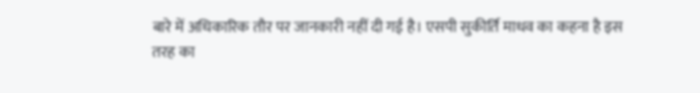बारे में अधिकारिक तौर पर जानकारी नहीं दी गई है। एसपी सुकीर्ति माधव का कहना है इस तरह का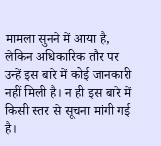मामला सुनने में आया है, लेकिन अधिकारिक तौर पर उन्हें इस बारे में कोई जानकारी नहीं मिली है। न ही इस बारे में किसी स्तर से सूचना मांगी गई है।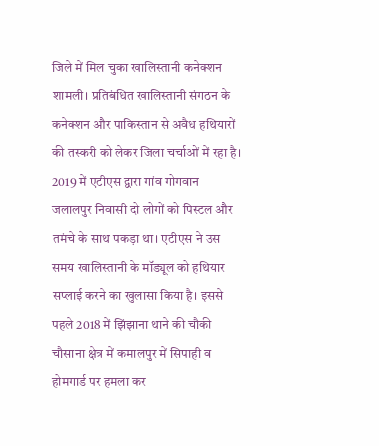जिले में मिल चुका खालिस्तानी कनेक्शन
शामली। प्रतिबंधित खालिस्तानी संगठन के कनेक्शन और पाकिस्तान से अवैध हथियारों की तस्करी को लेकर जिला चर्चाओं में रहा है। 2019 में एटीएस द्वारा गांव गोगवान जलालपुर निवासी दो लोगों को पिस्टल और तमंचे के साथ पकड़ा था। एटीएस ने उस समय खालिस्तानी के मॉड्यूल को हथियार सप्लाई करने का खुलासा किया है। इससे पहले 2018 में झिंझाना थाने की चौकी चौसाना क्षेत्र में कमालपुर में सिपाही व होमगार्ड पर हमला कर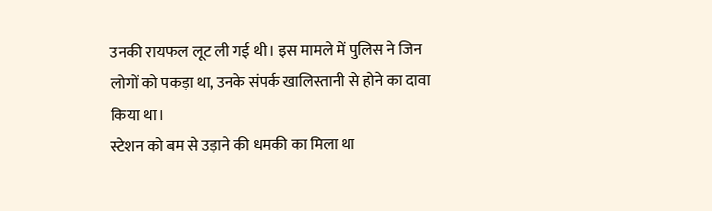उनकी रायफल लूट ली गई थी। इस मामले में पुलिस ने जिन लोगों को पकड़ा था, उनके संपर्क खालिस्तानी से होने का दावा किया था।
स्टेशन को बम से उड़ाने की धमकी का मिला था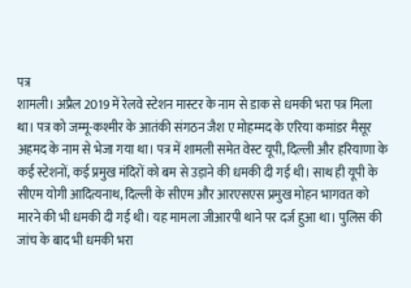पत्र
शामली। अप्रैल 2019 में रेलवे स्टेशन मास्टर के नाम से डाक से धमकी भरा पत्र मिला था। पत्र को जम्मू-कश्मीर के आतंकी संगठन जैश ए मोहम्मद के एरिया कमांडर मैसूर अहमद के नाम से भेजा गया था। पत्र में शामली समेत वेस्ट यूपी, दिल्ली और हरियाणा के कई स्टेशनों, कई प्रमुख मंदिरों को बम से उड़ाने की धमकी दी गई थी। साथ ही यूपी के सीएम योगी आदित्यनाथ, दिल्ली के सीएम और आरएसएस प्रमुख मोहन भागवत को मारने की भी धमकी दी गई थी। यह मामला जीआरपी थाने पर दर्ज हुआ था। पुलिस की जांच के बाद भी धमकी भरा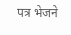पत्र भेजने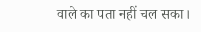वाले का पता नहीं चल सका।